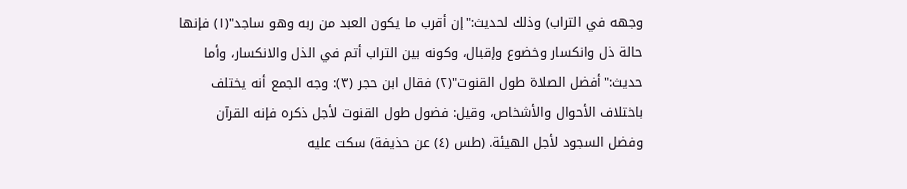وجهه في التراب) وذلك لحديث:"إن أقرب ما يكون العبد من ربه وهو ساجد"(١) فإنها حالة ذل وانكسار وخضوع وإقبال، وكونه بين التراب أتم في الذل والانكسار، وأما حديث:"أفضل الصلاة طول القنوت"(٢) فقال ابن حجر (٣): وجه الجمع أنه يختلف باختلاف الأحوال والأشخاص، وقيل: فضول طول القنوت لأجل ذكره فإنه القرآن وفضل السجود لأجل الهيئة. (طس (٤) عن حذيفة) سكت عليه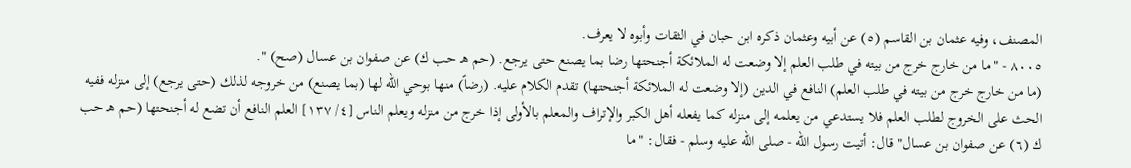المصنف، وفيه عثمان بن القاسم (٥) عن أبيه وعثمان ذكره ابن حبان في الثقات وأبوه لا يعرف.
٨٠٠٥ - "ما من خارج خرج من بيته في طلب العلم إلا وضعت له الملائكة أجنحتها رضا بما يصنع حتى يرجع. (حم هـ حب ك) عن صفوان بن عسال (صح) ".
(ما من خارج خرج من بيته في طلب العلم) النافع في الدين (إلا وضعت له الملائكة أجنحتها) تقدم الكلام عليه. (رضاً) منها بوحي الله لها (بما يصنع) من خروجه لذلك (حتى يرجع) إلى منزله ففيه الحث على الخروج لطلب العلم فلا يستدعي من يعلمه إلى منزله كما يفعله أهل الكبر والإتراف والمعلم بالأولى إذا خرج من منزله ويعلم الناس [٤/ ١٣٧] العلم النافع أن تضع له أجنحتها (حم هـ حب ك (٦) عن صفوان بن عسال" قال: أتيت رسول الله - صلى الله عليه وسلم - فقال: "ما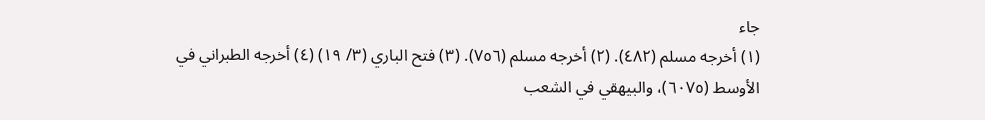جاء
(١) أخرجه مسلم (٤٨٢). (٢) أخرجه مسلم (٧٥٦). (٣) فتح الباري (٣/ ١٩) (٤) أخرجه الطبراني في الأوسط (٦٠٧٥)، والبيهقي في الشعب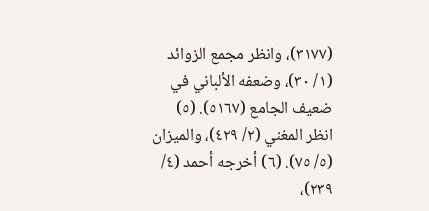(٣١٧٧)، وانظر مجمع الزوائد (١/ ٣٠)، وضعفه الألباني في ضعيف الجامع (٥١٦٧). (٥) انظر المغني (٢/ ٤٢٩)، والميزان (٥/ ٧٥). (٦) أخرجه أحمد (٤/ ٢٣٩)،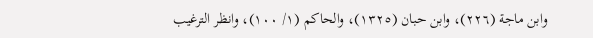وابن ماجة (٢٢٦)، وابن حبان (١٣٢٥)، والحاكم (١/ ١٠٠)، وانظر الترغيب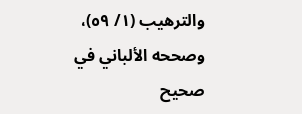والترهيب (١/ ٥٩)، وصححه الألباني في صحيح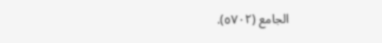الجامع (٥٧٠٢).